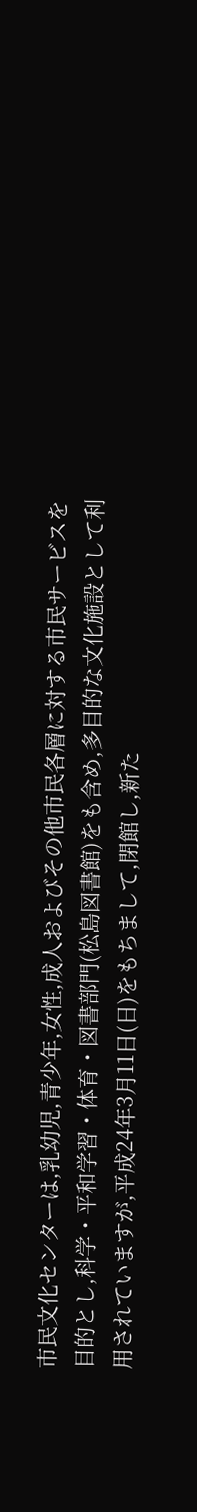市民文化センターは,乳幼児,青少年,女性,成人およびその他市民各層に対する市民サービスを目的とし,科学・平和学習・体育・図書部門(松島図書館)をも含め,多目的な文化施設として利用されていますが,平成24年3月11日(日)をもちまして,閉館し,新た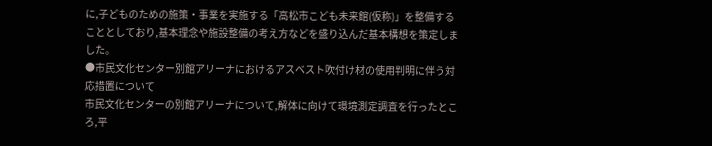に,子どものための施策・事業を実施する「高松市こども未来館(仮称)」を整備することとしており,基本理念や施設整備の考え方などを盛り込んだ基本構想を策定しました。
●市民文化センター別館アリーナにおけるアスベスト吹付け材の使用判明に伴う対応措置について
市民文化センターの別館アリーナについて,解体に向けて環境測定調査を行ったところ,平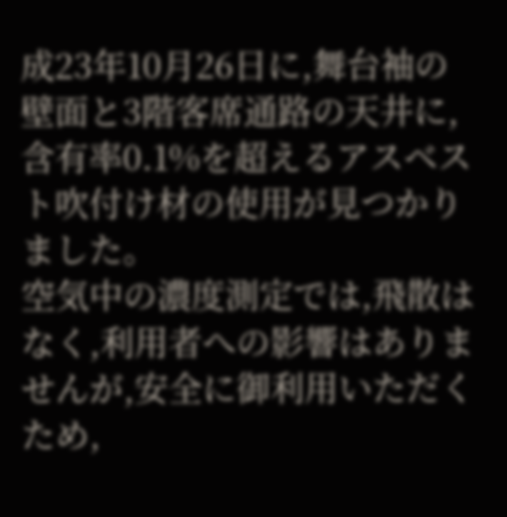成23年10月26日に,舞台袖の壁面と3階客席通路の天井に,含有率0.1%を超えるアスベスト吹付け材の使用が見つかりました。
空気中の濃度測定では,飛散はなく,利用者への影響はありませんが,安全に御利用いただくため,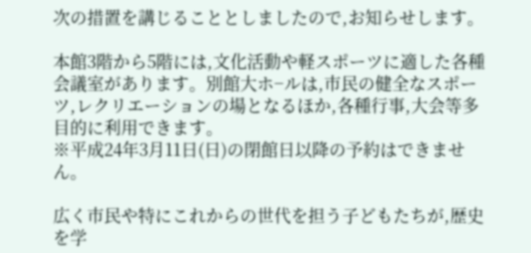次の措置を講じることとしましたので,お知らせします。

本館3階から5階には,文化活動や軽スポーツに適した各種会議室があります。別館大ホ−ルは,市民の健全なスポーツ,レクリエーションの場となるほか,各種行事,大会等多目的に利用できます。
※平成24年3月11日(日)の閉館日以降の予約はできません。

広く市民や特にこれからの世代を担う子どもたちが,歴史を学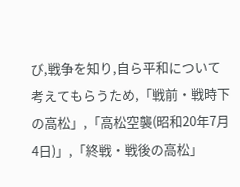び,戦争を知り,自ら平和について考えてもらうため,「戦前・戦時下の高松」,「高松空襲(昭和20年7月4日)」,「終戦・戦後の高松」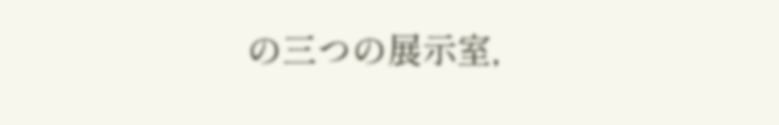の三つの展示室,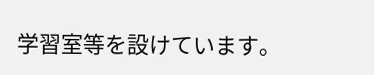学習室等を設けています。